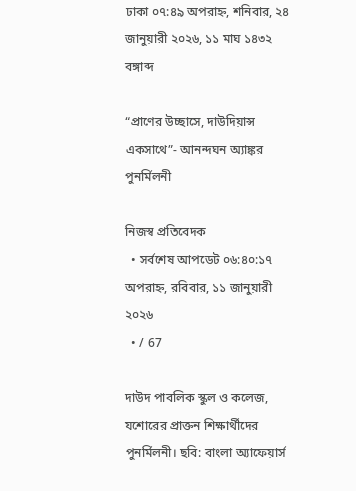ঢাকা ০৭:৪৯ অপরাহ্ন, শনিবার, ২৪ জানুয়ারী ২০২৬, ১১ মাঘ ১৪৩২ বঙ্গাব্দ

“প্রাণের উচ্ছাসে, দাউদিয়ান্স একসাথে”- আনন্দঘন অ্যাঙ্কর পুনর্মিলনী

নিজস্ব প্রতিবেদক
  • সর্বশেষ আপডেট ০৬:৪০:১৭ অপরাহ্ন, রবিবার, ১১ জানুয়ারী ২০২৬
  • / 67

দাউদ পাবলিক স্কুল ও কলেজ, যশোরের প্রাক্তন শিক্ষার্থীদের পুনর্মিলনী। ছবি: বাংলা অ্যাফেয়ার্স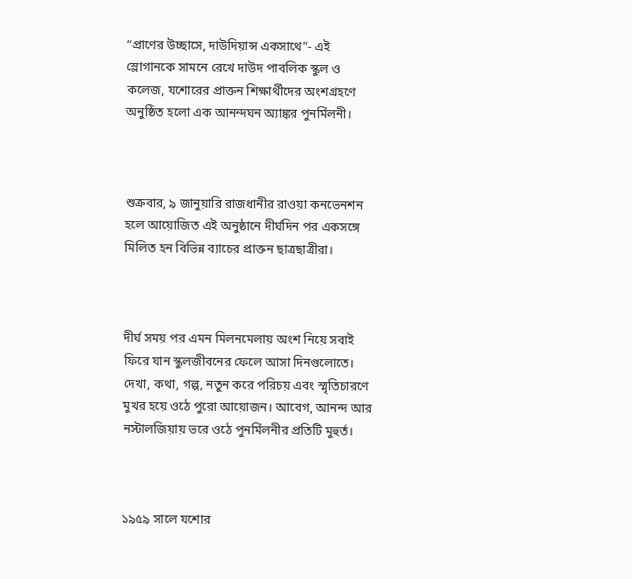“প্রাণের উচ্ছাসে, দাউদিয়ান্স একসাথে”- এই স্লোগানকে সামনে রেখে দাউদ পাবলিক স্কুল ও কলেজ, যশোরের প্রাক্তন শিক্ষার্থীদের অংশগ্রহণে অনুষ্ঠিত হলো এক আনন্দঘন অ্যাঙ্কর পুনর্মিলনী।



শুক্রবার, ৯ জানুয়ারি রাজধানীর রাওয়া কনভেনশন হলে আয়োজিত এই অনুষ্ঠানে দীর্ঘদিন পর একসঙ্গে মিলিত হন বিভিন্ন ব্যাচের প্রাক্তন ছাত্রছাত্রীরা।



দীর্ঘ সময় পর এমন মিলনমেলায় অংশ নিয়ে সবাই ফিরে যান স্কুলজীবনের ফেলে আসা দিনগুলোতে। দেখা, কথা, গল্প, নতুন করে পরিচয় এবং স্মৃতিচারণে মুখর হয়ে ওঠে পুরো আয়োজন। আবেগ, আনন্দ আর নস্টালজিয়ায় ভরে ওঠে পুনর্মিলনীর প্রতিটি মুহুর্ত।



১৯৫৯ সালে যশোর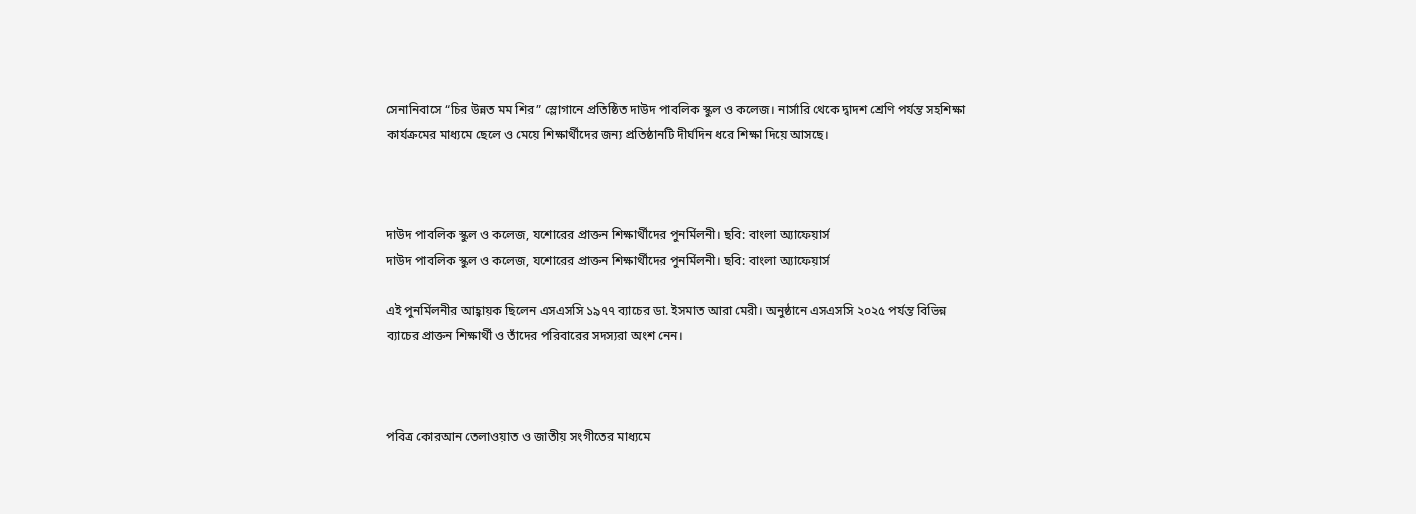সেনানিবাসে “চির উন্নত মম শির” স্লোগানে প্রতিষ্ঠিত দাউদ পাবলিক স্কুল ও কলেজ। নার্সারি থেকে দ্বাদশ শ্রেণি পর্যন্ত সহশিক্ষা কার্যক্রমের মাধ্যমে ছেলে ও মেয়ে শিক্ষার্থীদের জন্য প্রতিষ্ঠানটি দীর্ঘদিন ধরে শিক্ষা দিয়ে আসছে।



দাউদ পাবলিক স্কুল ও কলেজ, যশোরের প্রাক্তন শিক্ষার্থীদের পুনর্মিলনী। ছবি: বাংলা অ্যাফেয়ার্স
দাউদ পাবলিক স্কুল ও কলেজ, যশোরের প্রাক্তন শিক্ষার্থীদের পুনর্মিলনী। ছবি: বাংলা অ্যাফেয়ার্স

এই পুনর্মিলনীর আহ্বায়ক ছিলেন এসএসসি ১৯৭৭ ব্যাচের ডা. ইসমাত আরা মেরী। অনুষ্ঠানে এসএসসি ২০২৫ পর্যন্ত বিভিন্ন ব্যাচের প্রাক্তন শিক্ষার্থী ও তাঁদের পরিবারের সদস্যরা অংশ নেন।



পবিত্র কোরআন তেলাওয়াত ও জাতীয় সংগীতের মাধ্যমে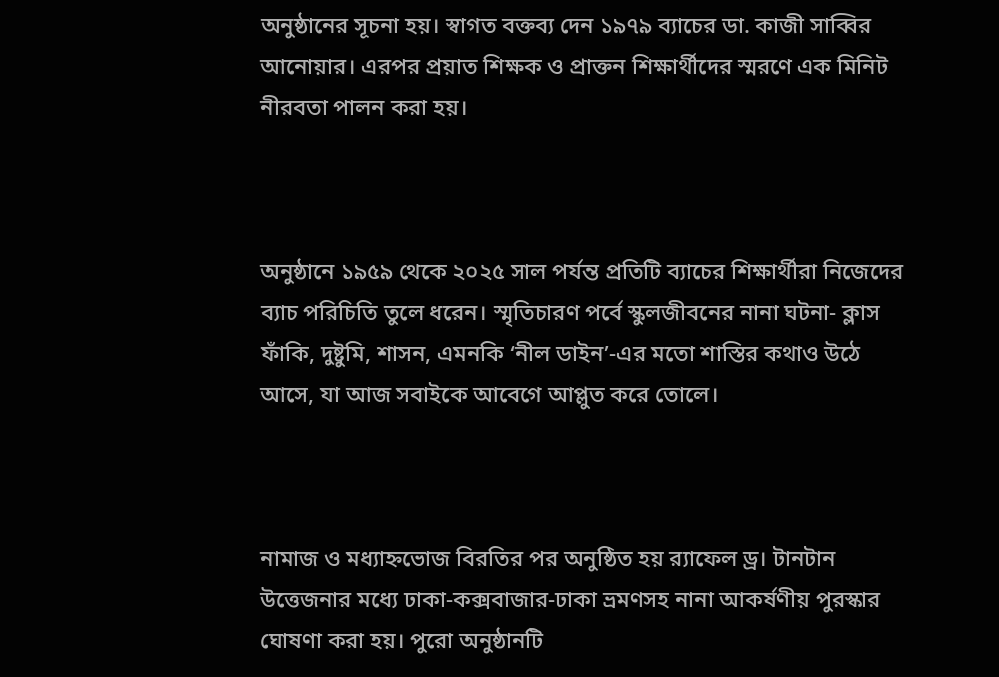অনুষ্ঠানের সূচনা হয়। স্বাগত বক্তব্য দেন ১৯৭৯ ব্যাচের ডা. কাজী সাব্বির আনোয়ার। এরপর প্রয়াত শিক্ষক ও প্রাক্তন শিক্ষার্থীদের স্মরণে এক মিনিট নীরবতা পালন করা হয়।



অনুষ্ঠানে ১৯৫৯ থেকে ২০২৫ সাল পর্যন্ত প্রতিটি ব্যাচের শিক্ষার্থীরা নিজেদের ব্যাচ পরিচিতি তুলে ধরেন। স্মৃতিচারণ পর্বে স্কুলজীবনের নানা ঘটনা- ক্লাস ফাঁকি, দুষ্টুমি, শাসন, এমনকি ‘নীল ডাইন’-এর মতো শাস্তির কথাও উঠে আসে, যা আজ সবাইকে আবেগে আপ্লুত করে তোলে।



নামাজ ও মধ্যাহ্নভোজ বিরতির পর অনুষ্ঠিত হয় র‌্যাফেল ড্র। টানটান উত্তেজনার মধ্যে ঢাকা-কক্সবাজার-ঢাকা ভ্রমণসহ নানা আকর্ষণীয় পুরস্কার ঘোষণা করা হয়। পুরো অনুষ্ঠানটি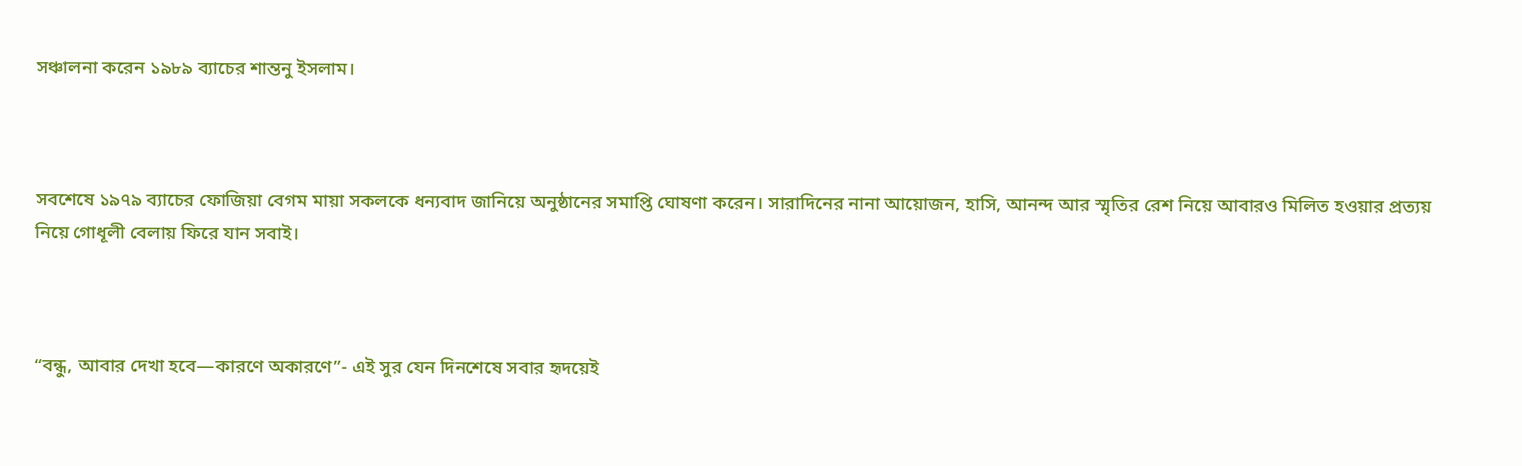সঞ্চালনা করেন ১৯৮৯ ব্যাচের শান্তনু ইসলাম।



সবশেষে ১৯৭৯ ব্যাচের ফোজিয়া বেগম মায়া সকলকে ধন্যবাদ জানিয়ে অনুষ্ঠানের সমাপ্তি ঘোষণা করেন। সারাদিনের নানা আয়োজন, হাসি, আনন্দ আর স্মৃতির রেশ নিয়ে আবারও মিলিত হওয়ার প্রত্যয় নিয়ে গোধূলী বেলায় ফিরে যান সবাই।



“বন্ধু, আবার দেখা হবে—কারণে অকারণে”- এই সুর যেন দিনশেষে সবার হৃদয়েই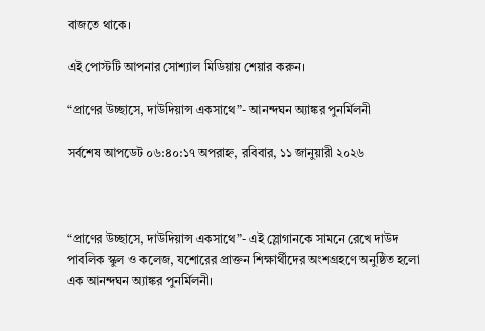বাজতে থাকে।

এই পোস্টটি আপনার সোশ্যাল মিডিয়ায় শেয়ার করুন।

“প্রাণের উচ্ছাসে, দাউদিয়ান্স একসাথে”- আনন্দঘন অ্যাঙ্কর পুনর্মিলনী

সর্বশেষ আপডেট ০৬:৪০:১৭ অপরাহ্ন, রবিবার, ১১ জানুয়ারী ২০২৬



“প্রাণের উচ্ছাসে, দাউদিয়ান্স একসাথে”- এই স্লোগানকে সামনে রেখে দাউদ পাবলিক স্কুল ও কলেজ, যশোরের প্রাক্তন শিক্ষার্থীদের অংশগ্রহণে অনুষ্ঠিত হলো এক আনন্দঘন অ্যাঙ্কর পুনর্মিলনী।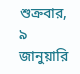শুক্রবার, ৯ জানুয়ারি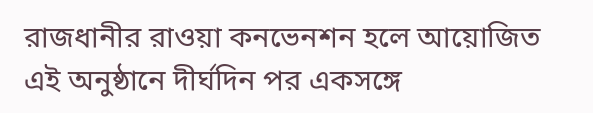রাজধানীর রাওয়া কনভেনশন হলে আয়োজিত এই অনুষ্ঠানে দীর্ঘদিন পর একসঙ্গে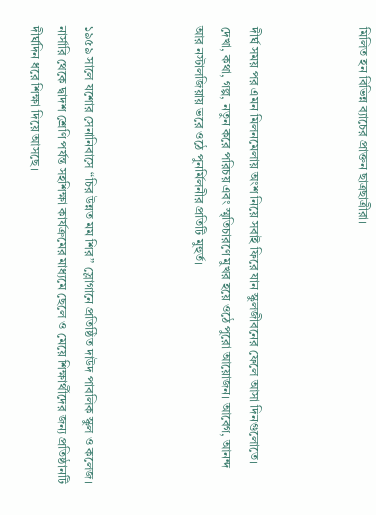মিলিত হন বিভিন্ন ব্যাচের প্রাক্তন ছাত্রছাত্রীরা।



দীর্ঘ সময় পর এমন মিলনমেলায় অংশ নিয়ে সবাই ফিরে যান স্কুলজীবনের ফেলে আসা দিনগুলোতে। দেখা, কথা, গল্প, নতুন করে পরিচয় এবং স্মৃতিচারণে মুখর হয়ে ওঠে পুরো আয়োজন। আবেগ, আনন্দ আর নস্টালজিয়ায় ভরে ওঠে পুনর্মিলনীর প্রতিটি মুহুর্ত।



১৯৫৯ সালে যশোর সেনানিবাসে “চির উন্নত মম শির” স্লোগানে প্রতিষ্ঠিত দাউদ পাবলিক স্কুল ও কলেজ। নার্সারি থেকে দ্বাদশ শ্রেণি পর্যন্ত সহশিক্ষা কার্যক্রমের মাধ্যমে ছেলে ও মেয়ে শিক্ষার্থীদের জন্য প্রতিষ্ঠানটি দীর্ঘদিন ধরে শিক্ষা দিয়ে আসছে।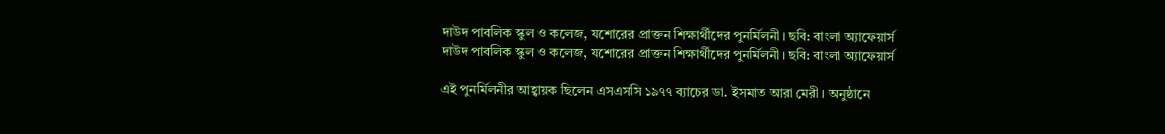দাউদ পাবলিক স্কুল ও কলেজ, যশোরের প্রাক্তন শিক্ষার্থীদের পুনর্মিলনী। ছবি: বাংলা অ্যাফেয়ার্স
দাউদ পাবলিক স্কুল ও কলেজ, যশোরের প্রাক্তন শিক্ষার্থীদের পুনর্মিলনী। ছবি: বাংলা অ্যাফেয়ার্স

এই পুনর্মিলনীর আহ্বায়ক ছিলেন এসএসসি ১৯৭৭ ব্যাচের ডা. ইসমাত আরা মেরী। অনুষ্ঠানে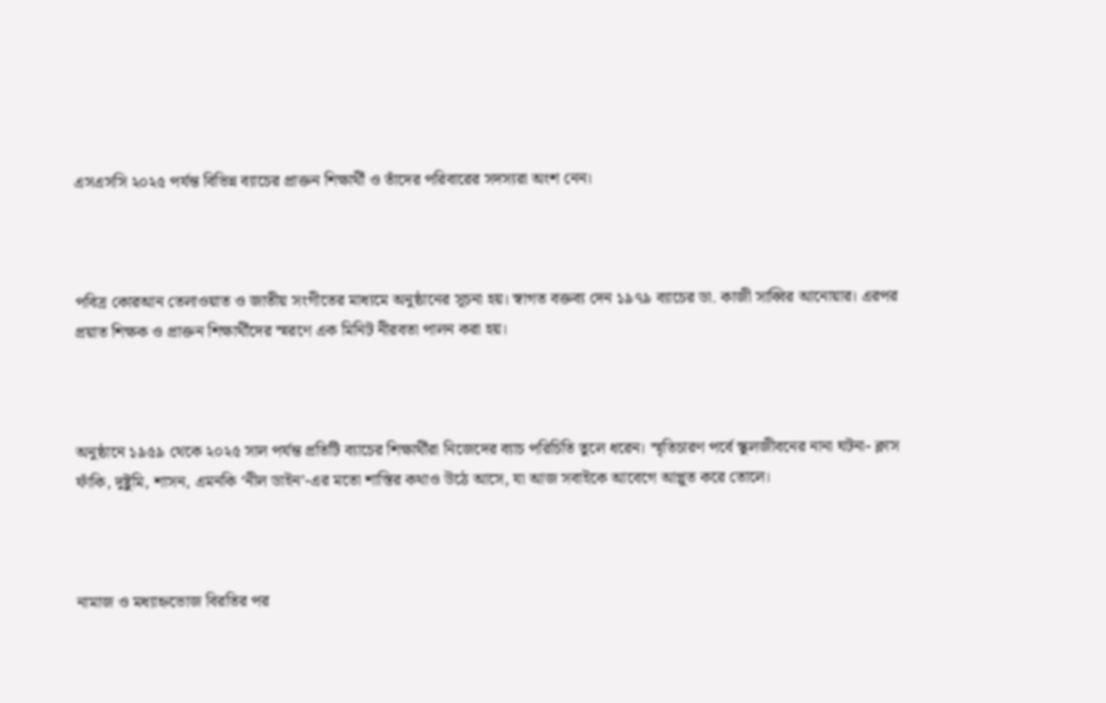এসএসসি ২০২৫ পর্যন্ত বিভিন্ন ব্যাচের প্রাক্তন শিক্ষার্থী ও তাঁদের পরিবারের সদস্যরা অংশ নেন।



পবিত্র কোরআন তেলাওয়াত ও জাতীয় সংগীতের মাধ্যমে অনুষ্ঠানের সূচনা হয়। স্বাগত বক্তব্য দেন ১৯৭৯ ব্যাচের ডা. কাজী সাব্বির আনোয়ার। এরপর প্রয়াত শিক্ষক ও প্রাক্তন শিক্ষার্থীদের স্মরণে এক মিনিট নীরবতা পালন করা হয়।



অনুষ্ঠানে ১৯৫৯ থেকে ২০২৫ সাল পর্যন্ত প্রতিটি ব্যাচের শিক্ষার্থীরা নিজেদের ব্যাচ পরিচিতি তুলে ধরেন। স্মৃতিচারণ পর্বে স্কুলজীবনের নানা ঘটনা- ক্লাস ফাঁকি, দুষ্টুমি, শাসন, এমনকি ‘নীল ডাইন’-এর মতো শাস্তির কথাও উঠে আসে, যা আজ সবাইকে আবেগে আপ্লুত করে তোলে।



নামাজ ও মধ্যাহ্নভোজ বিরতির পর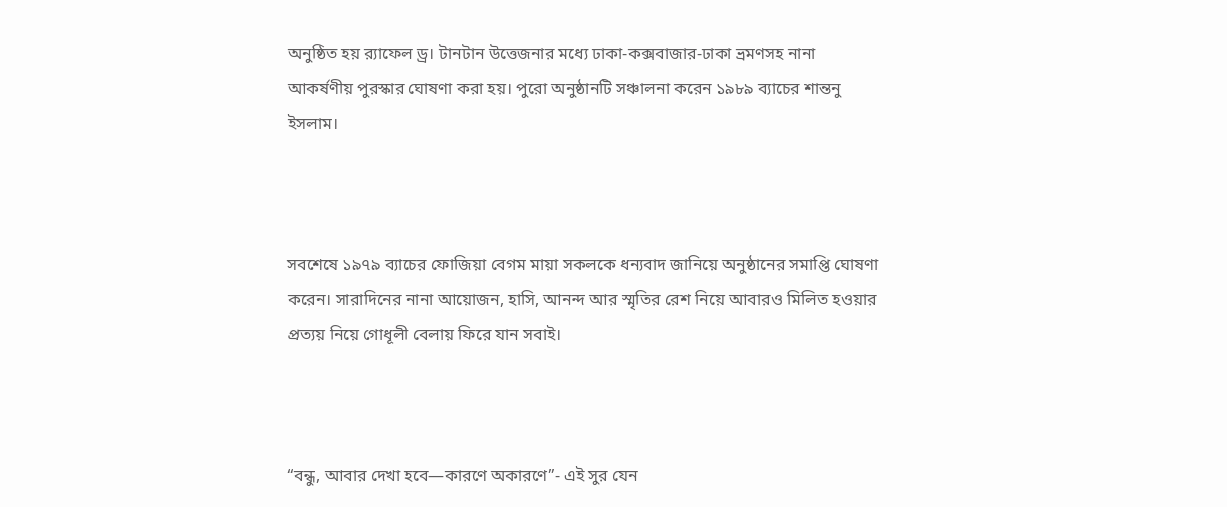অনুষ্ঠিত হয় র‌্যাফেল ড্র। টানটান উত্তেজনার মধ্যে ঢাকা-কক্সবাজার-ঢাকা ভ্রমণসহ নানা আকর্ষণীয় পুরস্কার ঘোষণা করা হয়। পুরো অনুষ্ঠানটি সঞ্চালনা করেন ১৯৮৯ ব্যাচের শান্তনু ইসলাম।



সবশেষে ১৯৭৯ ব্যাচের ফোজিয়া বেগম মায়া সকলকে ধন্যবাদ জানিয়ে অনুষ্ঠানের সমাপ্তি ঘোষণা করেন। সারাদিনের নানা আয়োজন, হাসি, আনন্দ আর স্মৃতির রেশ নিয়ে আবারও মিলিত হওয়ার প্রত্যয় নিয়ে গোধূলী বেলায় ফিরে যান সবাই।



“বন্ধু, আবার দেখা হবে—কারণে অকারণে”- এই সুর যেন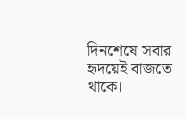দিনশেষে সবার হৃদয়েই বাজতে থাকে।